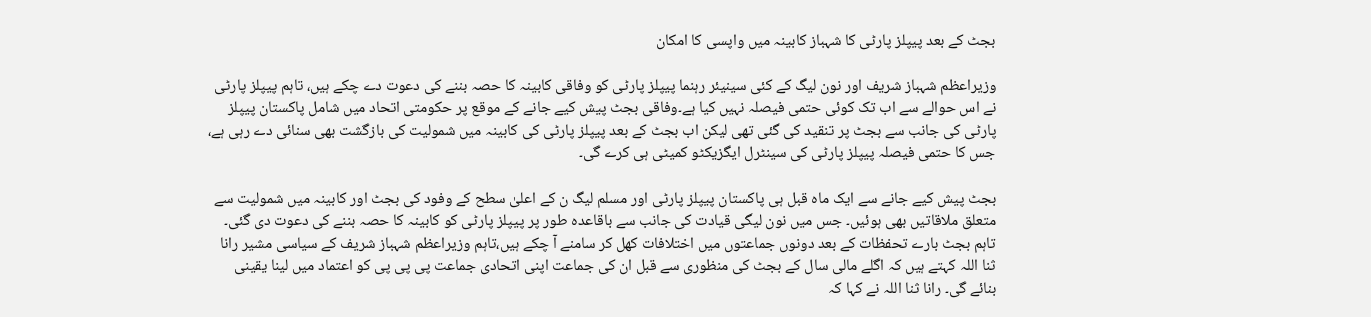بجٹ کے بعد پیپلز پارٹی کا شہباز کابینہ میں واپسی کا امکان

وزیراعظم شہباز شریف اور نون لیگ کے کئی سینیئر رہنما پیپلز پارٹی کو وفاقی کابینہ کا حصہ بننے کی دعوت دے چکے ہیں، تاہم پیپلز پارٹی نے اس حوالے سے اب تک کوئی حتمی فیصلہ نہیں کیا ہے۔وفاقی بجٹ پیش کیے جانے کے موقع پر حکومتی اتحاد میں شامل پاکستان پیپلز پارٹی کی جانب سے بجٹ پر تنقید کی گئی تھی لیکن اب بجٹ کے بعد پیپلز پارٹی کی کابینہ میں شمولیت کی بازگشت بھی سنائی دے رہی ہے، جس کا حتمی فیصلہ پیپلز پارٹی کی سینٹرل ایگزیکٹو کمیٹی ہی کرے گی۔

بجٹ پیش کیے جانے سے ایک ماہ قبل ہی پاکستان پیپلز پارٹی اور مسلم لیگ ن کے اعلیٰ سطح کے وفود کی بجٹ اور کابینہ میں شمولیت سے متعلق ملاقاتیں بھی ہوئیں۔ جس میں نون لیگی قیادت کی جانب سے باقاعدہ طور پر پیپلز پارٹی کو کابینہ کا حصہ بننے کی دعوت دی گئی۔ تاہم بجٹ بارے تحفظات کے بعد دونوں جماعتوں میں اختلافات کھل کر سامنے آ چکے ہیں،تاہم وزیراعظم شہباز شریف کے سیاسی مشیر رانا ثنا اللہ کہتے ہیں کہ اگلے مالی سال کے بجٹ کی منظوری سے قبل ان کی جماعت اپنی اتحادی جماعت پی پی پی کو اعتماد میں لینا یقینی بنائے گی۔ رانا ثنا اللہ نے کہا کہ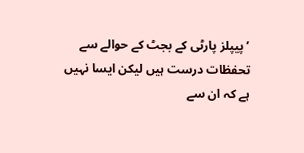’پیپلز پارٹی کے بجٹ کے حوالے سے تحفظات درست ہیں لیکن ایسا نہیں ہے کہ ان سے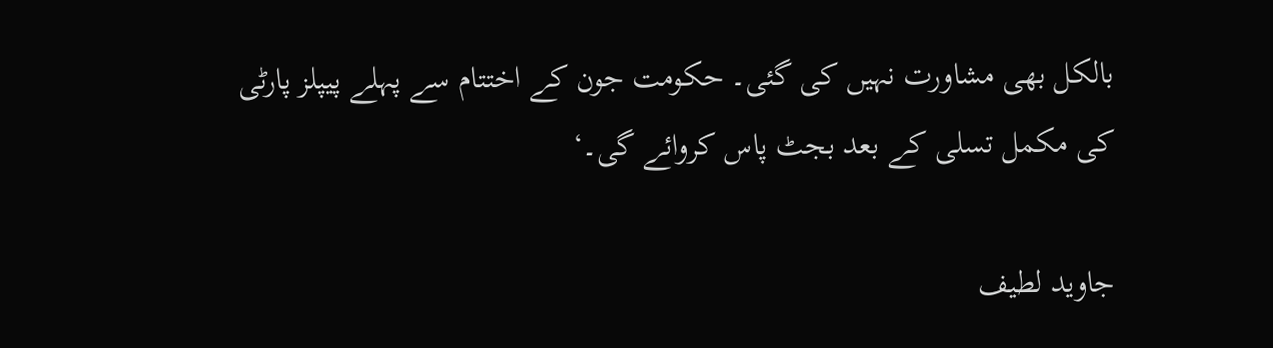بالکل بھی مشاورت نہیں کی گئی۔ حکومت جون کے اختتام سے پہلے پیپلز پارٹی کی مکمل تسلی کے بعد بجٹ پاس کروائے گی۔‘

جاوید لطیف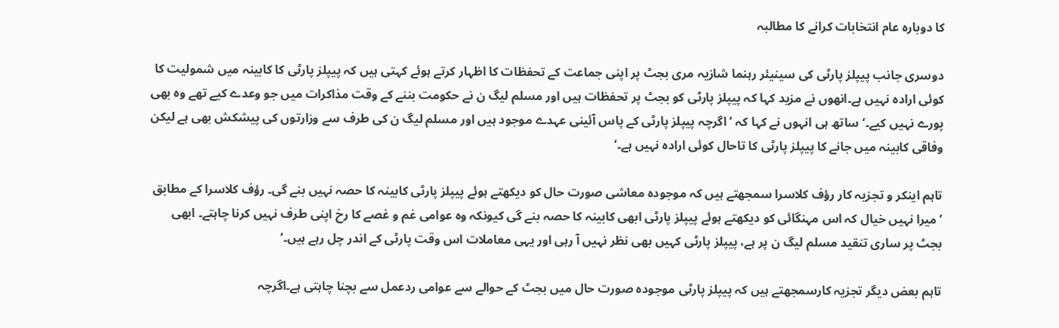کا دوبارہ عام انتخابات کرانے کا مطالبہ

دوسری جانب پیپلز پارٹی کی سینیئر رہنما شازیہ مری بجٹ پر اپنی جماعت کے تحفظات کا اظہار کرتے ہوئے کہتی ہیں کہ پیپلز پارٹی کا کابینہ میں شمولیت کا کوئی ارادہ نہیں ہے۔انھوں نے مزید کہا کہ پیپلز پارٹی کو بجٹ پر تحفظات ہیں اور مسلم لیگ ن نے حکومت بننے کے وقت مذاکرات میں جو وعدے کیے تھے وہ بھی پورے نہیں کیے۔‘ساتھ ہی انہوں نے کہا کہ ’اگرچہ پیپلز پارٹی کے پاس آئینی عہدے موجود ہیں اور مسلم لیگ ن کی طرف سے وزارتوں کی پیشکش بھی ہے لیکن وفاقی کابینہ میں جانے کا پیپلز پارٹی کا تاحال کوئی ارادہ نہیں ہے۔‘

تاہم اینکر و تجزیہ کار رؤف کلاسرا سمجھتے ہیں کہ موجودہ معاشی صورت حال کو دیکھتے ہوئے پیپلز پارٹی کابینہ کا حصہ نہیں بنے گی۔ رؤف کلاسرا کے مطابق ’میرا نہیں خیال کہ اس مہنگائی کو دیکھتے ہوئے پیپلز پارٹی ابھی کابینہ کا حصہ بنے گی کیونکہ وہ عوامی غم و غصے کا رخ اپنی طرف نہیں کرنا چاہتے۔ ابھی بجٹ پر ساری تنقید مسلم لیگ ن پر ہے، پیپلز پارٹی کہیں بھی نظر نہیں آ رہی اور یہی معاملات اس وقت پارٹی کے اندر چل رہے ہیں۔‘

تاہم بعض دیگر تجزیہ کارسمجھتے ہیں کہ پیپلز پارٹی موجودہ صورت حال میں بجٹ کے حوالے سے عوامی ردعمل سے بچنا چاہتی ہے۔اگرچہ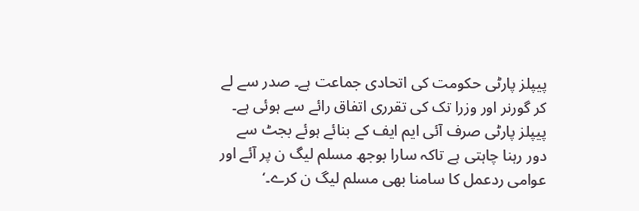پیپلز پارٹی حکومت کی اتحادی جماعت ہے۔ صدر سے لے کر گورنر اور وزرا تک کی تقرری اتفاق رائے سے ہوئی ہے۔ پیپلز پارٹی صرف آئی ایم ایف کے بنائے ہوئے بجٹ سے دور رہنا چاہتی ہے تاکہ سارا بوجھ مسلم لیگ ن پر آئے اور عوامی ردعمل کا سامنا بھی مسلم لیگ ن کرے۔‘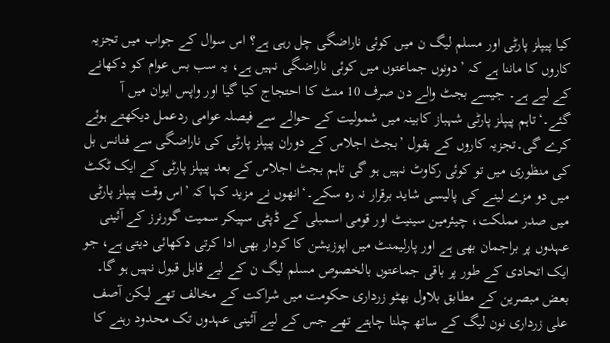کیا پیپلز پارٹی اور مسلم لیگ ن میں کوئی ناراضگی چل رہی ہے؟ اس سوال کے جواب میں تجزیہ کاروں کا ماننا ہے کہ ’دونوں جماعتوں میں کوئی ناراضگی نہیں ہے، یہ سب بس عوام کو دکھانے کے لیے ہے۔ جیسے بجٹ والے دن صرف 10 منٹ کا احتجاج کیا گیا اور واپس ایوان میں آ گئے۔‘تاہم پیپلز پارٹی شہباز کابینہ میں شمولیت کے حوالے سے فیصلہ عوامی ردعمل دیکھتے ہوئے کرے گی۔تجزیہ کاروں کے بقول ’بجٹ اجلاس کے دوران پیپلز پارٹی کی ناراضگی سے فنانس بل کی منظوری میں تو کوئی رکاوٹ نہیں ہو گی تاہم بجٹ اجلاس کے بعد پیپلز پارٹی کے ایک ٹکٹ میں دو مزے لینے کی پالیسی شاید برقرار نہ رہ سکے۔‘انھوں نے مزید کہا کہ ’اس وقت پیپلز پارٹی میں صدر مملکت، چیئرمین سینیٹ اور قومی اسمبلی کے ڈپٹی سپیکر سمیت گورنرز کے آئینی عہدوں پر براجمان بھی ہے اور پارلیمنٹ میں اپوزیشن کا کردار بھی ادا کرتی دکھائی دیتی ہے، جو ایک اتحادی کے طور پر باقی جماعتوں بالخصوص مسلم لیگ ن کے لیے قابل قبول نہیں ہو گا۔ بعض مبصرین کے مطابق بلاول بھٹو زرداری حکومت میں شراکت کے مخالف تھے لیکن آصف علی زرداری نون لیگ کے ساتھ چلنا چاہتے تھے جس کے لیے آئینی عہدوں تک محدود رہنے کا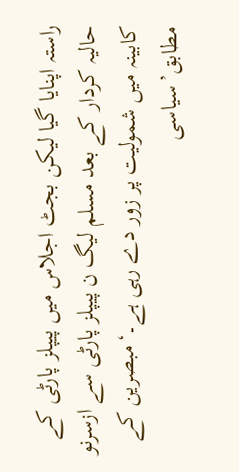راستہ اپنایا گیا لیکن بجٹ اجلاس میں پیپلز پارٹی کے حالیہ کردار کے بعد مسلم لیگ ن پیپلز پارٹی سے ازسرنو کابینہ میں شمولیت پر زور دے رہی ہے۔‘مبصرین کے مطابق’سیاسی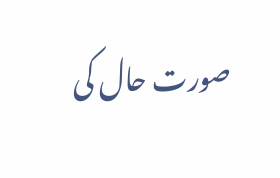صورت حال کی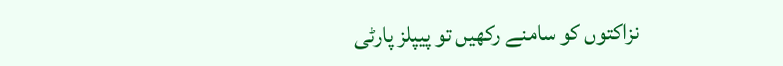نزاکتوں کو سامنے رکھیں تو پیپلز پارٹی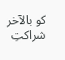کو بالآخر شراکتِ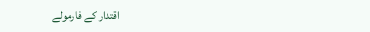اقتدار کے فارمولے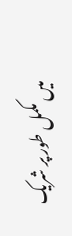میں مکمل طور پر شریک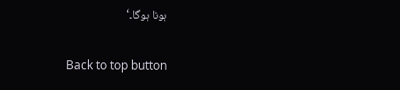ہونا ہوگا۔‘

Back to top button